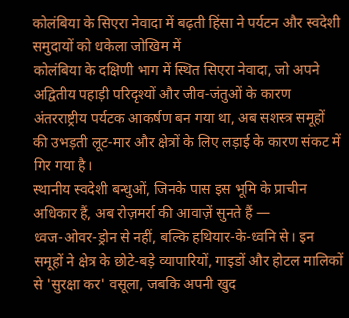कोलंबिया के सिएरा नेवादा में बढ़ती हिंसा ने पर्यटन और स्वदेशी समुदायों को धकेला जोखिम में
कोलंबिया के दक्षिणी भाग में स्थित सिएरा नेवादा, जो अपने अद्वितीय पहाड़ी परिदृश्यों और जीव‑जंतुओं के कारण अंतरराष्ट्रीय पर्यटक आकर्षण बन गया था, अब सशस्त्र समूहों की उभड़ती लूट‑मार और क्षेत्रों के लिए लड़ाई के कारण संकट में गिर गया है।
स्थानीय स्वदेशी बन्धुओं, जिनके पास इस भूमि के प्राचीन अधिकार हैं, अब रोज़मर्रा की आवाज़ें सुनते हैं — ध्वज‑ओवर‑ड्रोन से नहीं, बल्कि हथियार‑के‑ध्वनि से। इन समूहों ने क्षेत्र के छोटे‑बड़े व्यापारियों, गाइडों और होटल मालिकों से 'सुरक्षा कर' वसूला, जबकि अपनी खुद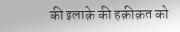की इलाक़े की हक़ीक़त को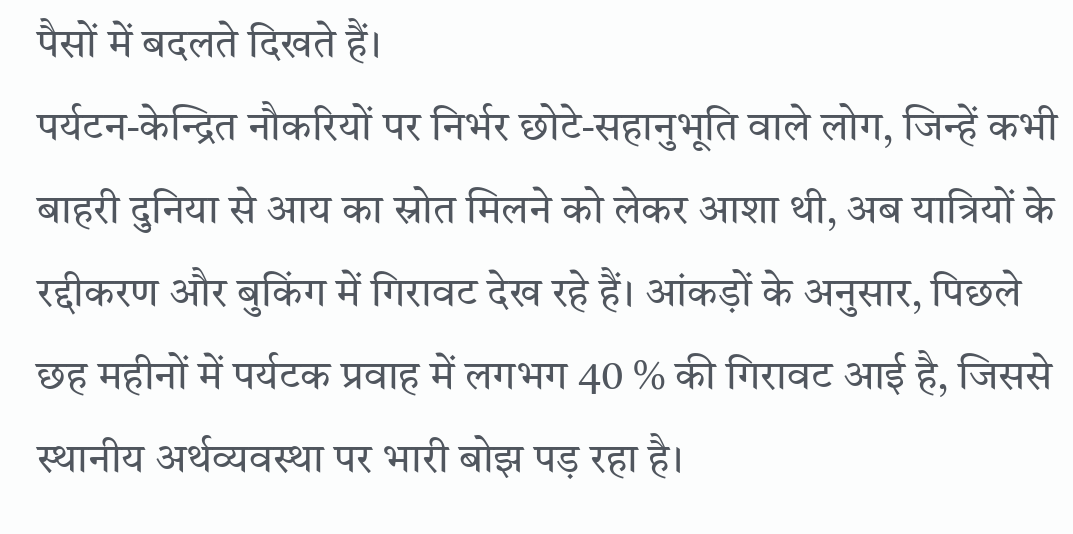पैसों में बदलते दिखते हैं।
पर्यटन‑केन्द्रित नौकरियों पर निर्भर छोटे‑सहानुभूति वाले लोग, जिन्हें कभी बाहरी दुनिया से आय का स्रोत मिलने को लेकर आशा थी, अब यात्रियों के रद्दीकरण और बुकिंग में गिरावट देख रहे हैं। आंकड़ों के अनुसार, पिछले छह महीनों में पर्यटक प्रवाह में लगभग 40 % की गिरावट आई है, जिससे स्थानीय अर्थव्यवस्था पर भारी बोझ पड़ रहा है।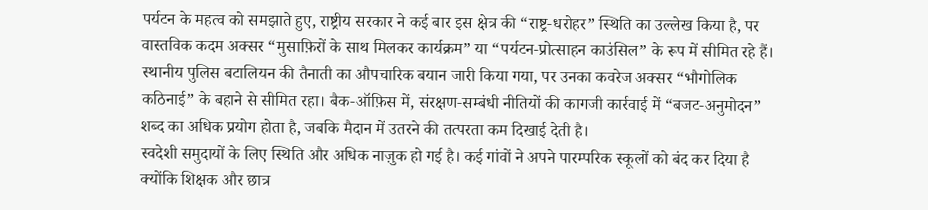पर्यटन के महत्व को समझाते हुए, राष्ट्रीय सरकार ने कई बार इस क्षेत्र की “राष्ट्र‑धरोहर” स्थिति का उल्लेख किया है, पर वास्तविक कदम अक्सर “मुसाफ़िरों के साथ मिलकर कार्यक्रम” या “पर्यटन‑प्रोत्साहन काउंसिल” के रूप में सीमित रहे हैं। स्थानीय पुलिस बटालियन की तैनाती का औपचारिक बयान जारी किया गया, पर उनका कवरेज अक्सर “भौगोलिक कठिनाई” के बहाने से सीमित रहा। बैक‑ऑफ़िस में, संरक्षण‑सम्बंधी नीतियों की कागजी कार्रवाई में “बजट‑अनुमोदन” शब्द का अधिक प्रयोग होता है, जबकि मैदान में उतरने की तत्परता कम दिखाई देती है।
स्वदेशी समुदायों के लिए स्थिति और अधिक नाज़ुक हो गई है। कई गांवों ने अपने पारम्परिक स्कूलों को बंद कर दिया है क्योंकि शिक्षक और छात्र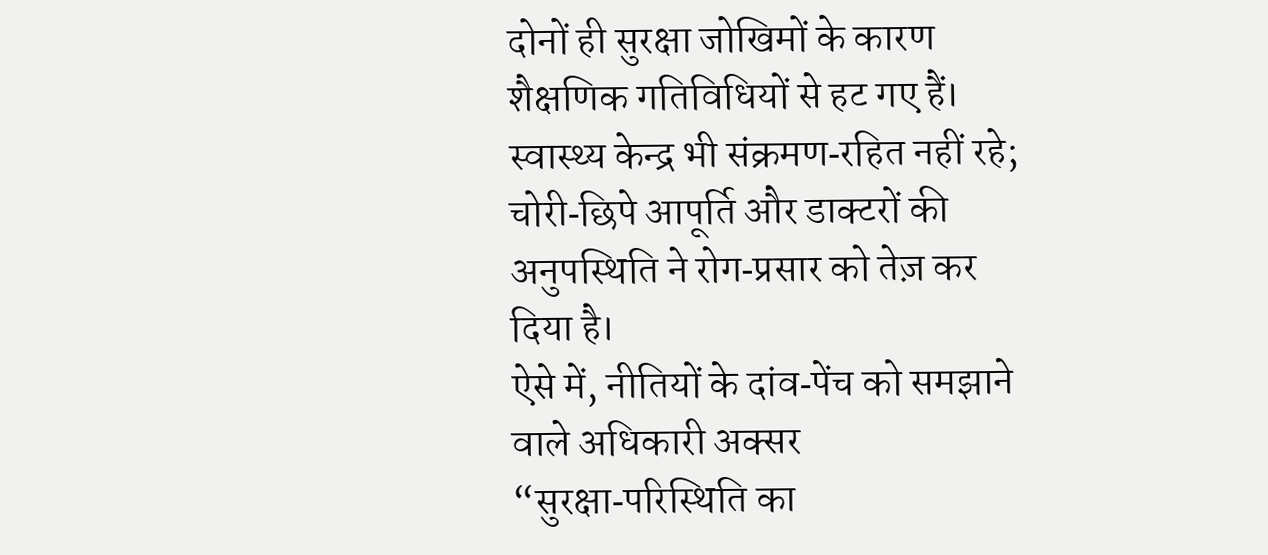दोनों ही सुरक्षा जोखिमों के कारण शैक्षणिक गतिविधियों से हट गए हैं। स्वास्थ्य केन्द्र भी संक्रमण‑रहित नहीं रहे; चोरी‑छिपे आपूर्ति और डाक्टरों की अनुपस्थिति ने रोग‑प्रसार को तेज़ कर दिया है।
ऐसे में, नीतियों के दांव‑पेंच को समझाने वाले अधिकारी अक्सर “सुरक्षा‑परिस्थिति का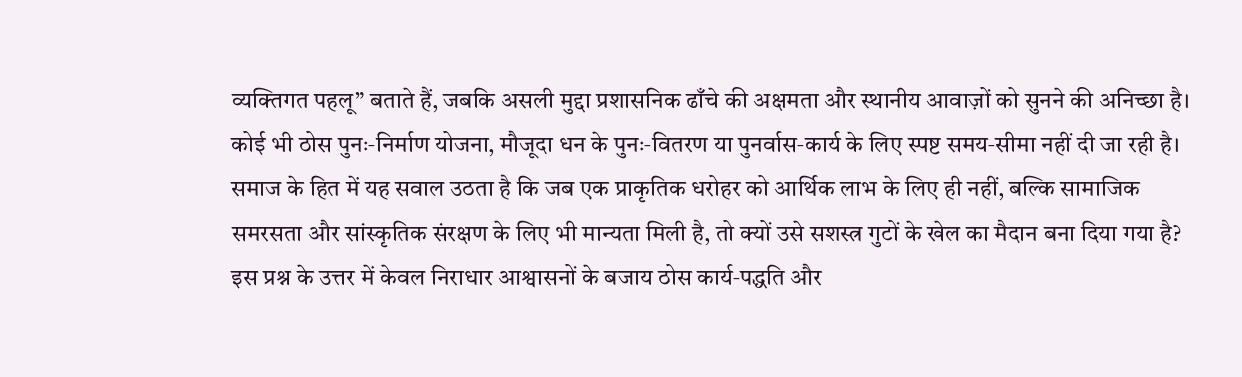व्यक्तिगत पहलू” बताते हैं, जबकि असली मुद्दा प्रशासनिक ढाँचे की अक्षमता और स्थानीय आवाज़ों को सुनने की अनिच्छा है। कोई भी ठोस पुनः‑निर्माण योजना, मौजूदा धन के पुनः‑वितरण या पुनर्वास‑कार्य के लिए स्पष्ट समय‑सीमा नहीं दी जा रही है।
समाज के हित में यह सवाल उठता है कि जब एक प्राकृतिक धरोहर को आर्थिक लाभ के लिए ही नहीं, बल्कि सामाजिक समरसता और सांस्कृतिक संरक्षण के लिए भी मान्यता मिली है, तो क्यों उसे सशस्त्र गुटों के खेल का मैदान बना दिया गया है? इस प्रश्न के उत्तर में केवल निराधार आश्वासनों के बजाय ठोस कार्य‑पद्धति और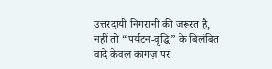उत्तरदायी निगरानी की जरूरत है, नहीं तो “पर्यटन‑वृद्धि” के बिलंबित वादे केवल कागज़ पर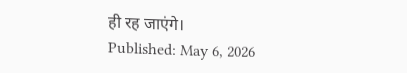ही रह जाएंगे।
Published: May 6, 2026